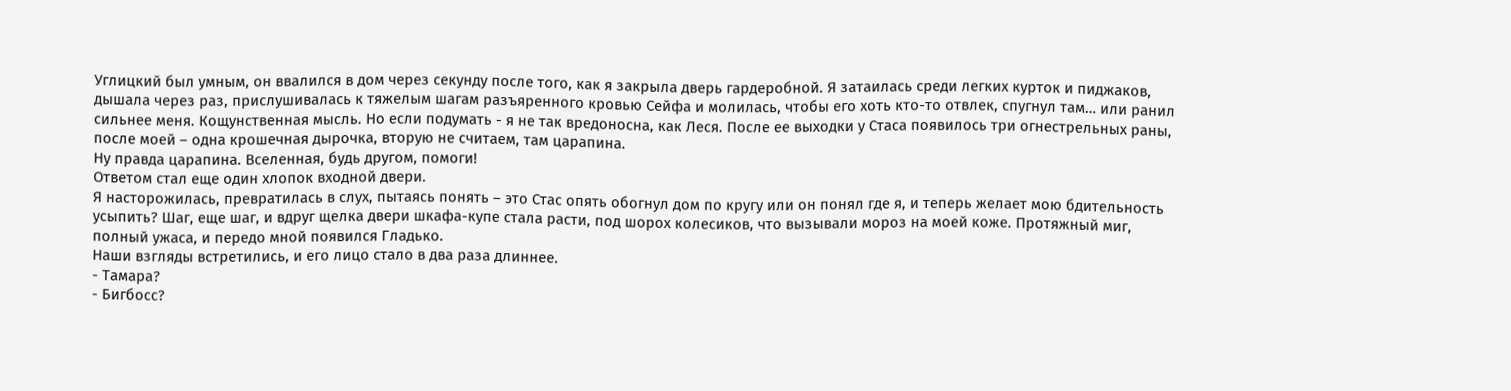Углицкий был умным, он ввалился в дом через секунду после того, как я закрыла дверь гардеробной. Я затаилась среди легких курток и пиджаков, дышала через раз, прислушивалась к тяжелым шагам разъяренного кровью Сейфа и молилась, чтобы его хоть кто-то отвлек, спугнул там… или ранил сильнее меня. Кощунственная мысль. Но еcли подумать - я не так вредоносна, как Леся. После ее выходки у Стаса появилось три огнестрельных раны, после моей – одна крошечная дырочка, вторую не считаем, там царапина.
Ну правда царапина. Вселенная, будь другом, помоги!
Ответом стал еще один хлопок входной двери.
Я насторожилась, превратилась в слух, пытаясь понять – это Стас опять обогнул дом по кругу или он понял где я, и теперь желает мою бдительность усыпить? Шаг, еще шаг, и вдруг щелка двери шкафа-купе стала расти, под шорох колесиков, что вызывали мороз на моей коже. Протяжный миг, полный ужаса, и передо мной появился Гладько.
Наши взгляды встретились, и его лицо стало в два раза длиннее.
- Тамара?
- Бигбосс?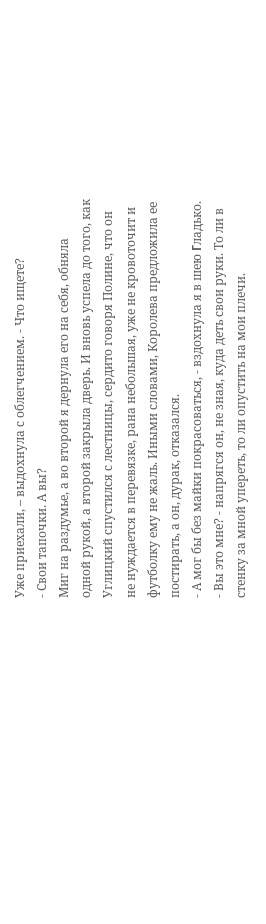Уже приехали, – выдохнула с облегчением. - Что ищете?
- Свои тапочки. А вы?
Миг на раздумье, а во второй я дернула его на себя, обняла одной рукой, а второй закрыла дверь. И вновь успела до того, как Углицкий спустился с лестницы, сердито говоря Полине, что он не нуждается в перевязке, рана небольшая, уже не кровоточит и футболку ему не жаль. Иными словами, Королева предложила ее постирать, а он, дурак, отказался.
- А мог бы без майки покрасоваться, - вздохнула я в шею Γладько.
- Вы это мне? - напрягся он, не зная, куда деть свои руки. То ли в стенку за мной упереть, то ли опустить на мои плечи.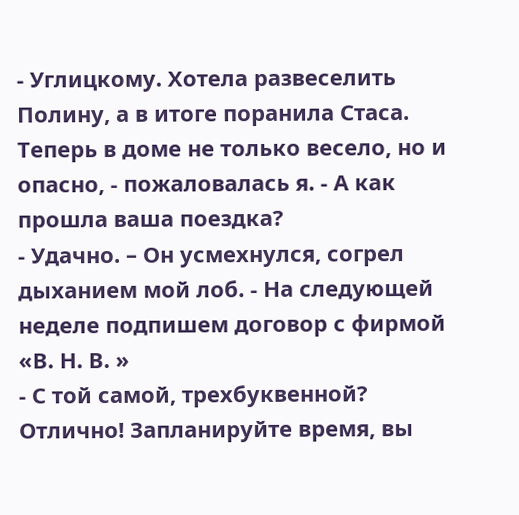- Углицкому. Хотела развеселить Полину, а в итоге поранила Стаса. Теперь в доме не только весело, но и опасно, - пожаловалась я. - А как прошла ваша поездка?
- Удачно. – Он усмехнулся, согрел дыханием мой лоб. - На следующей неделе подпишем договор с фирмой «В. Н. В. »
- С той самой, трехбуквенной? Отлично! Запланируйте время, вы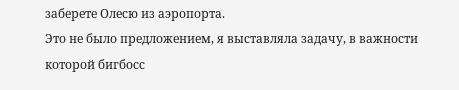заберете Олесю из аэропорта.
Это не было предложением, я выставляла задачу, в важности которой бигбосс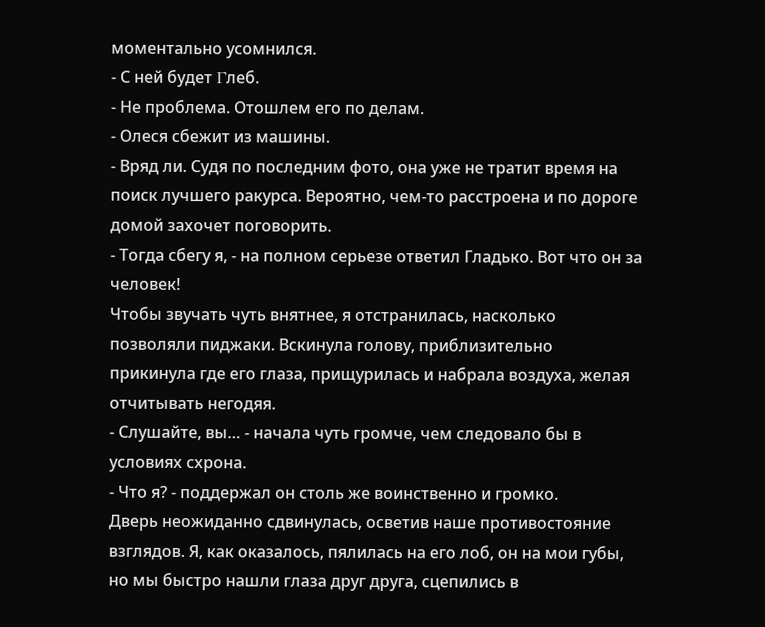моментально усомнился.
- С ней будет Γлеб.
- Не проблема. Отошлем его по делам.
- Олеся сбежит из машины.
- Вряд ли. Судя по последним фото, она уже не тратит время на поиск лучшего ракурса. Вероятно, чем-то расстроена и по дороге домой захочет поговорить.
- Тогда сбегу я, - на полном серьезе ответил Гладько. Вот что он за человек!
Чтобы звучать чуть внятнее, я отстранилась, насколько позволяли пиджаки. Вскинула голову, приблизительно прикинула где его глаза, прищурилась и набрала воздуха, желая отчитывать негодяя.
- Слушайте, вы… - начала чуть громче, чем следовало бы в условиях схрона.
- Что я? - поддержал он столь же воинственно и громко.
Дверь неожиданно сдвинулась, осветив наше противостояние взглядов. Я, как оказалось, пялилась на его лоб, он на мои губы, но мы быстро нашли глаза друг друга, сцепились в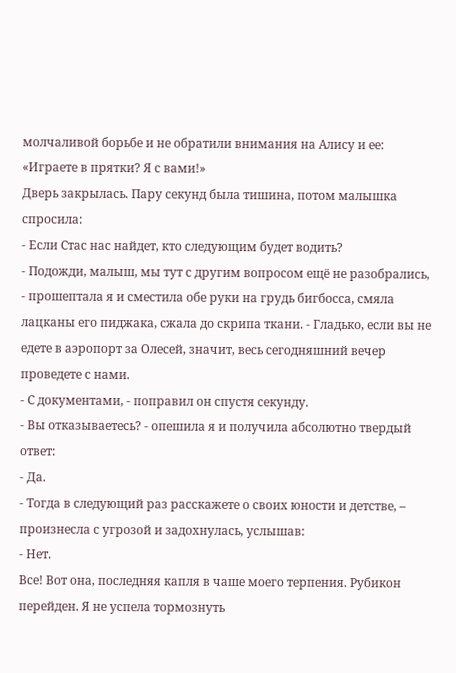молчаливой борьбе и не обратили внимания на Алису и ее: «Играете в прятки? Я с вами!»
Дверь закрылась. Пару секунд была тишина, потом малышка спросила:
- Если Стас нас найдет, кто следующим будет водить?
- Подожди, малыш, мы тут с другим вопросом ещё не разобрались, - прошептала я и сместила обе руки на грудь бигбосса, смяла лацканы его пиджака, сжала до скрипа ткани. - Гладько, если вы не едете в аэропорт за Олесей, значит, весь сегодняшний вечер проведете с нами.
- С документами, - поправил он спустя секунду.
- Вы отказываетесь? - опешила я и получила абсолютно твердый ответ:
- Да.
- Тогда в следующий раз расскажете о своих юности и детстве, – произнесла с угрозой и задохнулась, услышав:
- Нет.
Все! Вот она, последняя капля в чаше моего терпения. Рубикон перейден. Я не успела тормознуть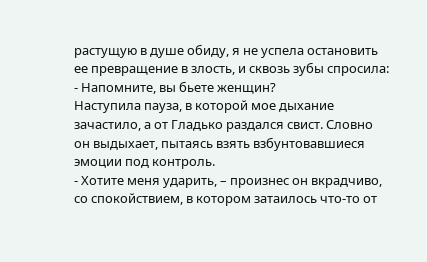растущую в душе обиду, я не успела остановить ее превращение в злость, и сквозь зубы спросила:
- Напомните, вы бьете женщин?
Наступила пауза, в которой мое дыхание зачастило, а от Гладько раздался свист. Словно он выдыхает, пытаясь взять взбунтовавшиеся эмоции под контроль.
- Хотите меня ударить, – произнес он вкрадчиво, со спокойствием, в котором затаилось что-то от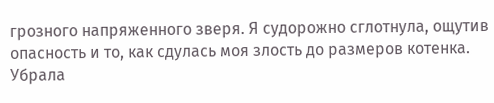грозного напряженного зверя. Я судорожно сглотнула, ощутив опасность и то, как сдулась моя злость до размеров котенка. Убрала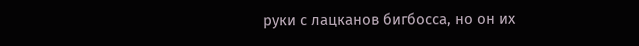руки с лацканов бигбосса, но он их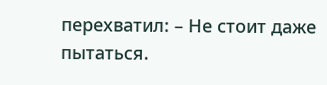перехватил: – Не стоит даже пытаться.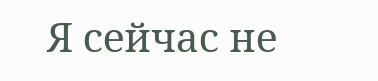Я сейчас не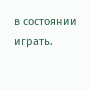в состоянии играть.